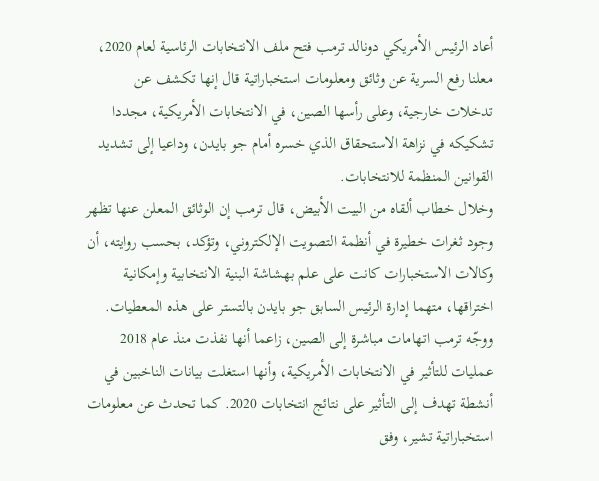أعاد الرئيس الأمريكي دونالد ترمب فتح ملف الانتخابات الرئاسية لعام 2020، معلنا رفع السرية عن وثائق ومعلومات استخباراتية قال إنها تكشف عن تدخلات خارجية، وعلى رأسها الصين، في الانتخابات الأمريكية، مجددا تشكيكه في نزاهة الاستحقاق الذي خسره أمام جو بايدن، وداعيا إلى تشديد القوانين المنظمة للانتخابات.
وخلال خطاب ألقاه من البيت الأبيض، قال ترمب إن الوثائق المعلن عنها تظهر وجود ثغرات خطيرة في أنظمة التصويت الإلكتروني، وتؤكد، بحسب روايته، أن وكالات الاستخبارات كانت على علم بهشاشة البنية الانتخابية وإمكانية اختراقها، متهما إدارة الرئيس السابق جو بايدن بالتستر على هذه المعطيات.
ووجّه ترمب اتهامات مباشرة إلى الصين، زاعما أنها نفذت منذ عام 2018 عمليات للتأثير في الانتخابات الأمريكية، وأنها استغلت بيانات الناخبين في أنشطة تهدف إلى التأثير على نتائج انتخابات 2020. كما تحدث عن معلومات استخباراتية تشير، وفق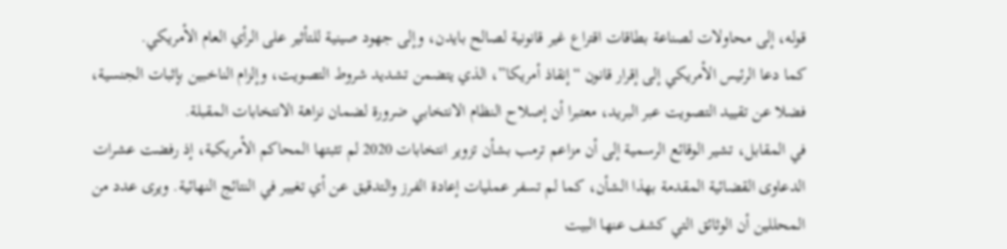قوله، إلى محاولات لصناعة بطاقات اقتراع غير قانونية لصالح بايدن، وإلى جهود صينية للتأثير على الرأي العام الأمريكي.
كما دعا الرئيس الأمريكي إلى إقرار قانون “إنقاذ أمريكا”، الذي يتضمن تشديد شروط التصويت، وإلزام الناخبين بإثبات الجنسية، فضلا عن تقييد التصويت عبر البريد، معتبرا أن إصلاح النظام الانتخابي ضرورة لضمان نزاهة الانتخابات المقبلة.
في المقابل، تشير الوقائع الرسمية إلى أن مزاعم ترمب بشأن تزوير انتخابات 2020 لم تثبتها المحاكم الأمريكية، إذ رفضت عشرات الدعاوى القضائية المقدمة بهذا الشأن، كما لم تسفر عمليات إعادة الفرز والتدقيق عن أي تغيير في النتائج النهائية. ويرى عدد من المحللين أن الوثائق التي كشف عنها البيت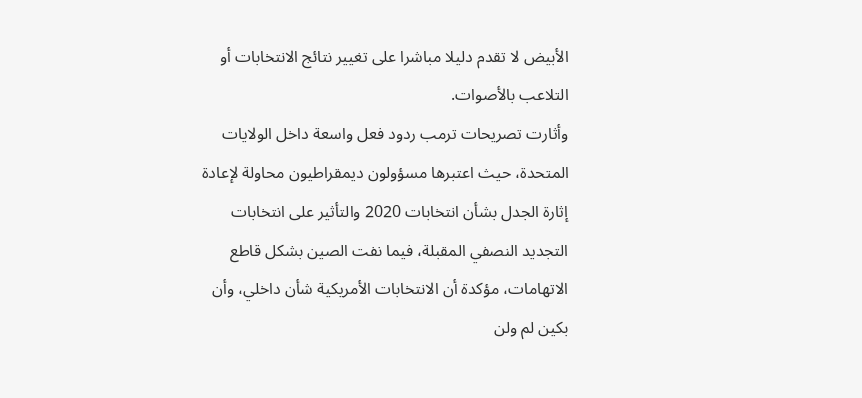الأبيض لا تقدم دليلا مباشرا على تغيير نتائج الانتخابات أو التلاعب بالأصوات.
وأثارت تصريحات ترمب ردود فعل واسعة داخل الولايات المتحدة، حيث اعتبرها مسؤولون ديمقراطيون محاولة لإعادة إثارة الجدل بشأن انتخابات 2020 والتأثير على انتخابات التجديد النصفي المقبلة، فيما نفت الصين بشكل قاطع الاتهامات، مؤكدة أن الانتخابات الأمريكية شأن داخلي، وأن بكين لم ولن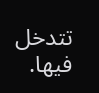تتدخل فيها.